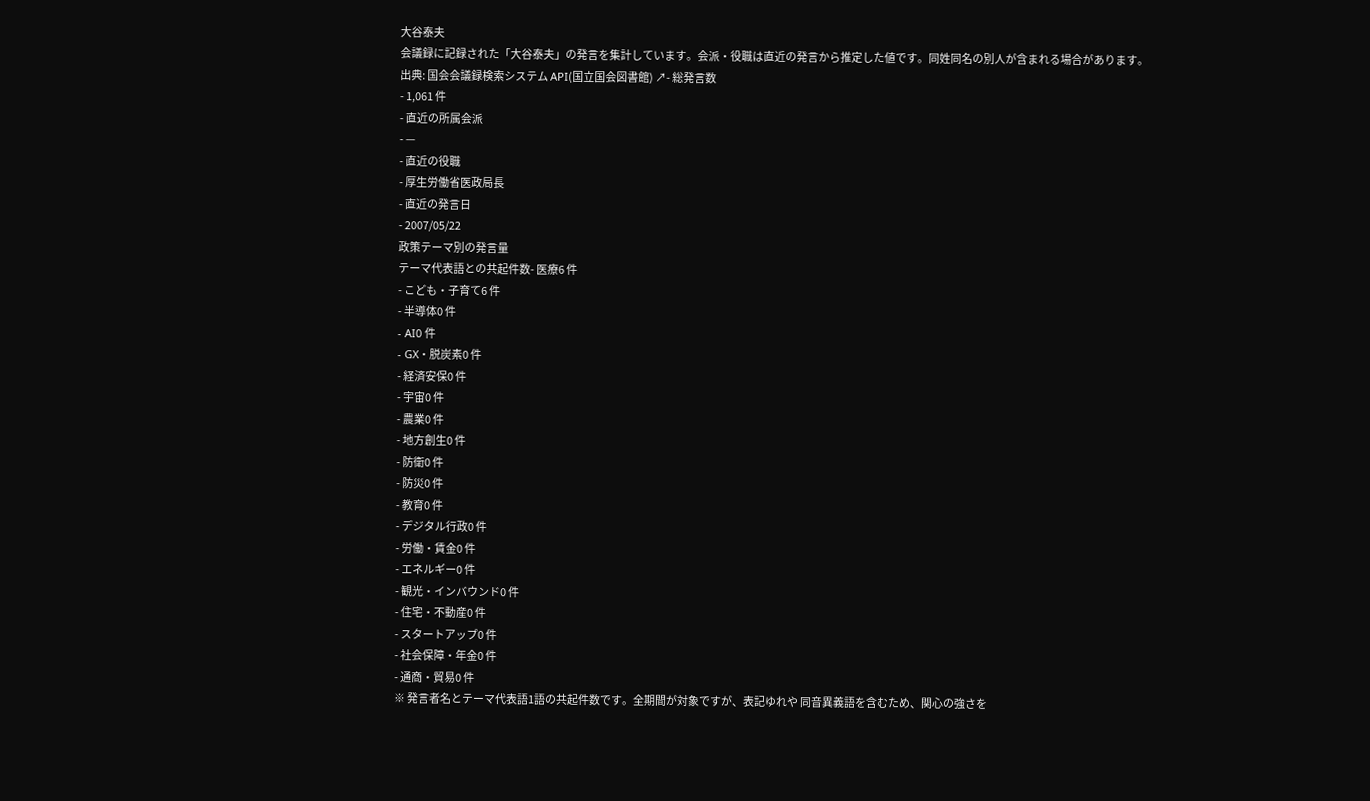大谷泰夫
会議録に記録された「大谷泰夫」の発言を集計しています。会派・役職は直近の発言から推定した値です。同姓同名の別人が含まれる場合があります。
出典: 国会会議録検索システム API(国立国会図書館) ↗- 総発言数
- 1,061 件
- 直近の所属会派
- —
- 直近の役職
- 厚生労働省医政局長
- 直近の発言日
- 2007/05/22
政策テーマ別の発言量
テーマ代表語との共起件数- 医療6 件
- こども・子育て6 件
- 半導体0 件
- AI0 件
- GX・脱炭素0 件
- 経済安保0 件
- 宇宙0 件
- 農業0 件
- 地方創生0 件
- 防衛0 件
- 防災0 件
- 教育0 件
- デジタル行政0 件
- 労働・賃金0 件
- エネルギー0 件
- 観光・インバウンド0 件
- 住宅・不動産0 件
- スタートアップ0 件
- 社会保障・年金0 件
- 通商・貿易0 件
※ 発言者名とテーマ代表語1語の共起件数です。全期間が対象ですが、表記ゆれや 同音異義語を含むため、関心の強さを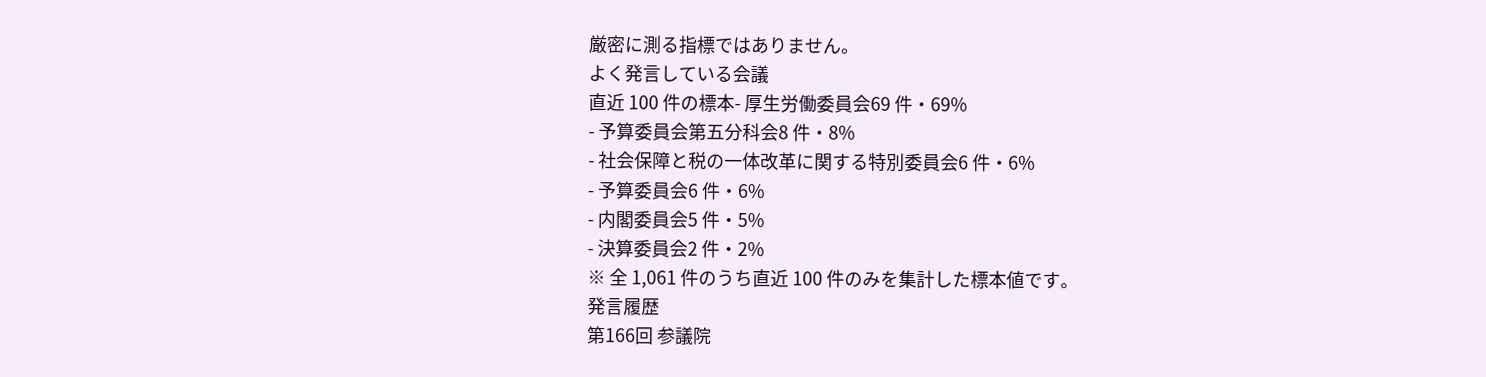厳密に測る指標ではありません。
よく発言している会議
直近 100 件の標本- 厚生労働委員会69 件・69%
- 予算委員会第五分科会8 件・8%
- 社会保障と税の一体改革に関する特別委員会6 件・6%
- 予算委員会6 件・6%
- 内閣委員会5 件・5%
- 決算委員会2 件・2%
※ 全 1,061 件のうち直近 100 件のみを集計した標本値です。
発言履歴
第166回 参議院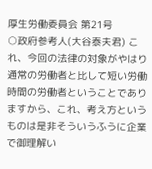厚生労働委員会 第21号
○政府参考人(大谷泰夫君) これ、今回の法律の対象がやはり通常の労働者と比して短い労働時間の労働者ということでありますから、これ、考え方というものは是非そういうふうに企業で御理解い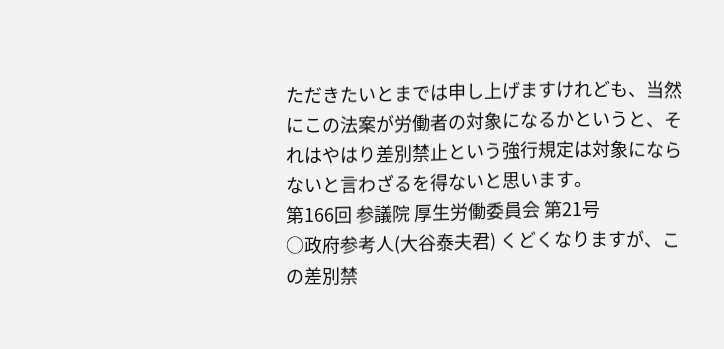ただきたいとまでは申し上げますけれども、当然にこの法案が労働者の対象になるかというと、それはやはり差別禁止という強行規定は対象にならないと言わざるを得ないと思います。
第166回 参議院 厚生労働委員会 第21号
○政府参考人(大谷泰夫君) くどくなりますが、この差別禁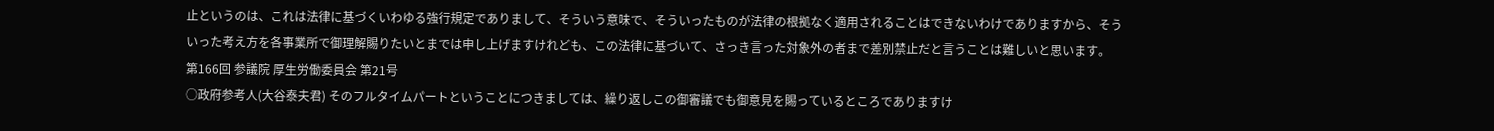止というのは、これは法律に基づくいわゆる強行規定でありまして、そういう意味で、そういったものが法律の根拠なく適用されることはできないわけでありますから、そういった考え方を各事業所で御理解賜りたいとまでは申し上げますけれども、この法律に基づいて、さっき言った対象外の者まで差別禁止だと言うことは難しいと思います。
第166回 参議院 厚生労働委員会 第21号
○政府参考人(大谷泰夫君) そのフルタイムパートということにつきましては、繰り返しこの御審議でも御意見を賜っているところでありますけ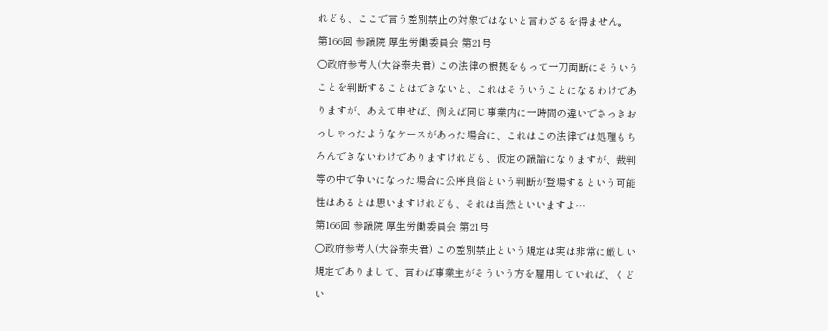れども、ここで言う差別禁止の対象ではないと言わざるを得ません。
第166回 参議院 厚生労働委員会 第21号
○政府参考人(大谷泰夫君) この法律の根拠をもって一刀両断にそういうことを判断することはできないと、これはそういうことになるわけでありますが、あえて申せば、例えば同じ事業内に一時間の違いでさっきおっしゃったようなケースがあった場合に、これはこの法律では処理もちろんできないわけでありますけれども、仮定の議論になりますが、裁判等の中で争いになった場合に公序良俗という判断が登場するという可能性はあるとは思いますけれども、それは当然といいますよ…
第166回 参議院 厚生労働委員会 第21号
○政府参考人(大谷泰夫君) この差別禁止という規定は実は非常に厳しい規定でありまして、言わば事業主がそういう方を雇用していれば、くどい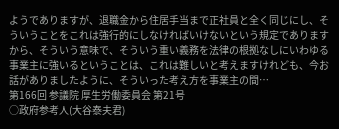ようでありますが、退職金から住居手当まで正社員と全く同じにし、そういうことをこれは強行的にしなければいけないという規定でありますから、そういう意味で、そういう重い義務を法律の根拠なしにいわゆる事業主に強いるということは、これは難しいと考えますけれども、今お話がありましたように、そういった考え方を事業主の間…
第166回 参議院 厚生労働委員会 第21号
○政府参考人(大谷泰夫君)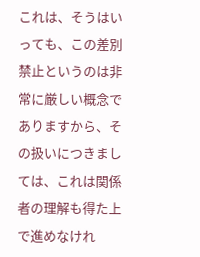これは、そうはいっても、この差別禁止というのは非常に厳しい概念でありますから、その扱いにつきましては、これは関係者の理解も得た上で進めなけれ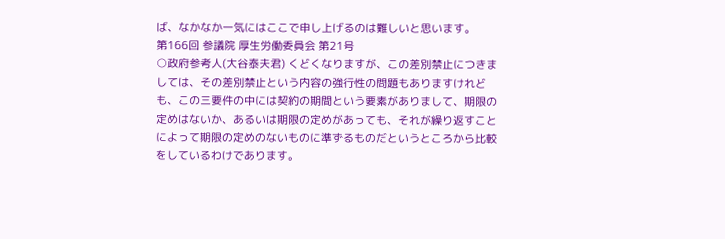ば、なかなか一気にはここで申し上げるのは難しいと思います。
第166回 参議院 厚生労働委員会 第21号
○政府参考人(大谷泰夫君) くどくなりますが、この差別禁止につきましては、その差別禁止という内容の強行性の問題もありますけれども、この三要件の中には契約の期間という要素がありまして、期限の定めはないか、あるいは期限の定めがあっても、それが繰り返すことによって期限の定めのないものに準ずるものだというところから比較をしているわけであります。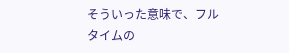そういった意味で、フルタイムの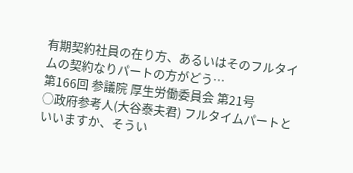有期契約社員の在り方、あるいはそのフルタイムの契約なりパートの方がどう…
第166回 参議院 厚生労働委員会 第21号
○政府参考人(大谷泰夫君) フルタイムパートといいますか、そうい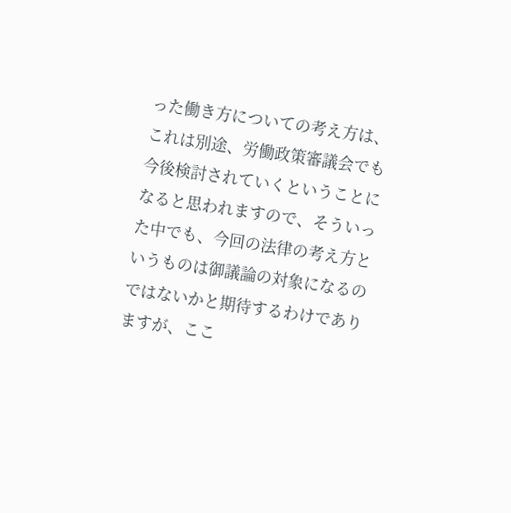った働き方についての考え方は、これは別途、労働政策審議会でも今後検討されていくということになると思われますので、そういった中でも、今回の法律の考え方というものは御議論の対象になるのではないかと期待するわけでありますが、ここ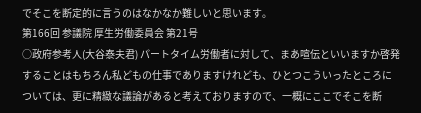でそこを断定的に言うのはなかなか難しいと思います。
第166回 参議院 厚生労働委員会 第21号
○政府参考人(大谷泰夫君) パートタイム労働者に対して、まあ喧伝といいますか啓発することはもちろん私どもの仕事でありますけれども、ひとつこういったところについては、更に精緻な議論があると考えておりますので、一概にここでそこを断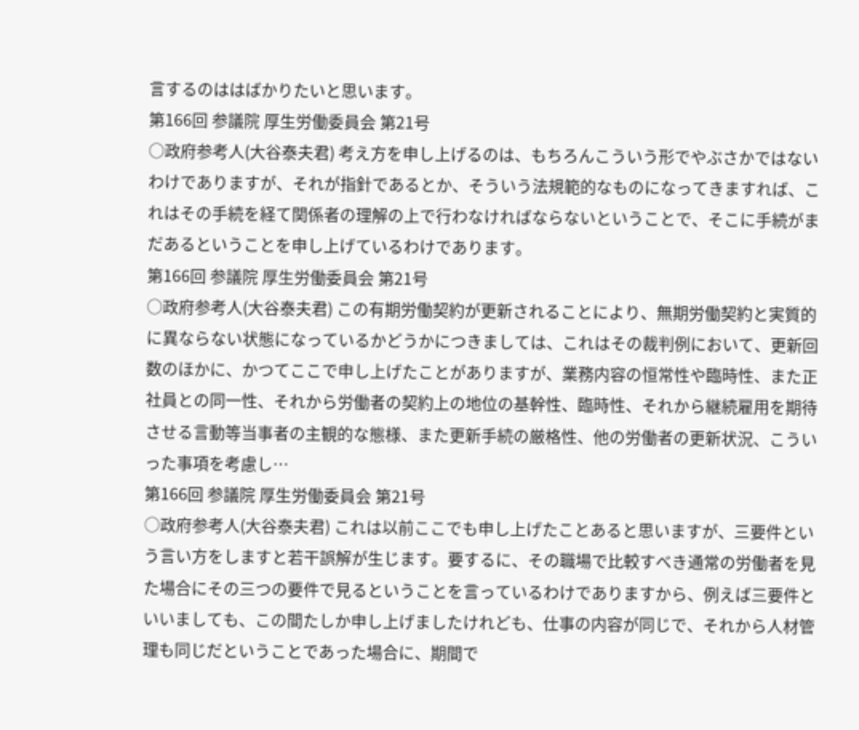言するのははばかりたいと思います。
第166回 参議院 厚生労働委員会 第21号
○政府参考人(大谷泰夫君) 考え方を申し上げるのは、もちろんこういう形でやぶさかではないわけでありますが、それが指針であるとか、そういう法規範的なものになってきますれば、これはその手続を経て関係者の理解の上で行わなければならないということで、そこに手続がまだあるということを申し上げているわけであります。
第166回 参議院 厚生労働委員会 第21号
○政府参考人(大谷泰夫君) この有期労働契約が更新されることにより、無期労働契約と実質的に異ならない状態になっているかどうかにつきましては、これはその裁判例において、更新回数のほかに、かつてここで申し上げたことがありますが、業務内容の恒常性や臨時性、また正社員との同一性、それから労働者の契約上の地位の基幹性、臨時性、それから継続雇用を期待させる言動等当事者の主観的な態様、また更新手続の厳格性、他の労働者の更新状況、こういった事項を考慮し…
第166回 参議院 厚生労働委員会 第21号
○政府参考人(大谷泰夫君) これは以前ここでも申し上げたことあると思いますが、三要件という言い方をしますと若干誤解が生じます。要するに、その職場で比較すべき通常の労働者を見た場合にその三つの要件で見るということを言っているわけでありますから、例えば三要件といいましても、この間たしか申し上げましたけれども、仕事の内容が同じで、それから人材管理も同じだということであった場合に、期間で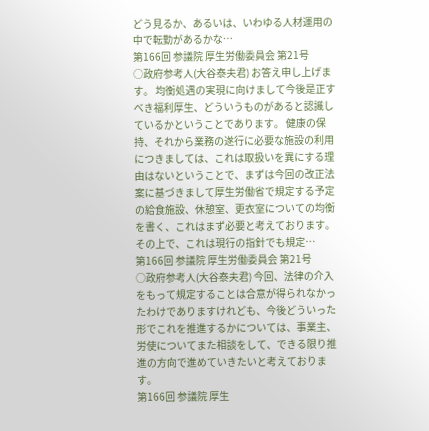どう見るか、あるいは、いわゆる人材運用の中で転勤があるかな…
第166回 参議院 厚生労働委員会 第21号
○政府参考人(大谷泰夫君) お答え申し上げます。 均衡処遇の実現に向けまして今後是正すべき福利厚生、どういうものがあると認識しているかということであります。 健康の保持、それから業務の遂行に必要な施設の利用につきましては、これは取扱いを異にする理由はないということで、まずは今回の改正法案に基づきまして厚生労働省で規定する予定の給食施設、休憩室、更衣室についての均衡を書く、これはまず必要と考えております。その上で、これは現行の指針でも規定…
第166回 参議院 厚生労働委員会 第21号
○政府参考人(大谷泰夫君) 今回、法律の介入をもって規定することは合意が得られなかったわけでありますけれども、今後どういった形でこれを推進するかについては、事業主、労使についてまた相談をして、できる限り推進の方向で進めていきたいと考えております。
第166回 参議院 厚生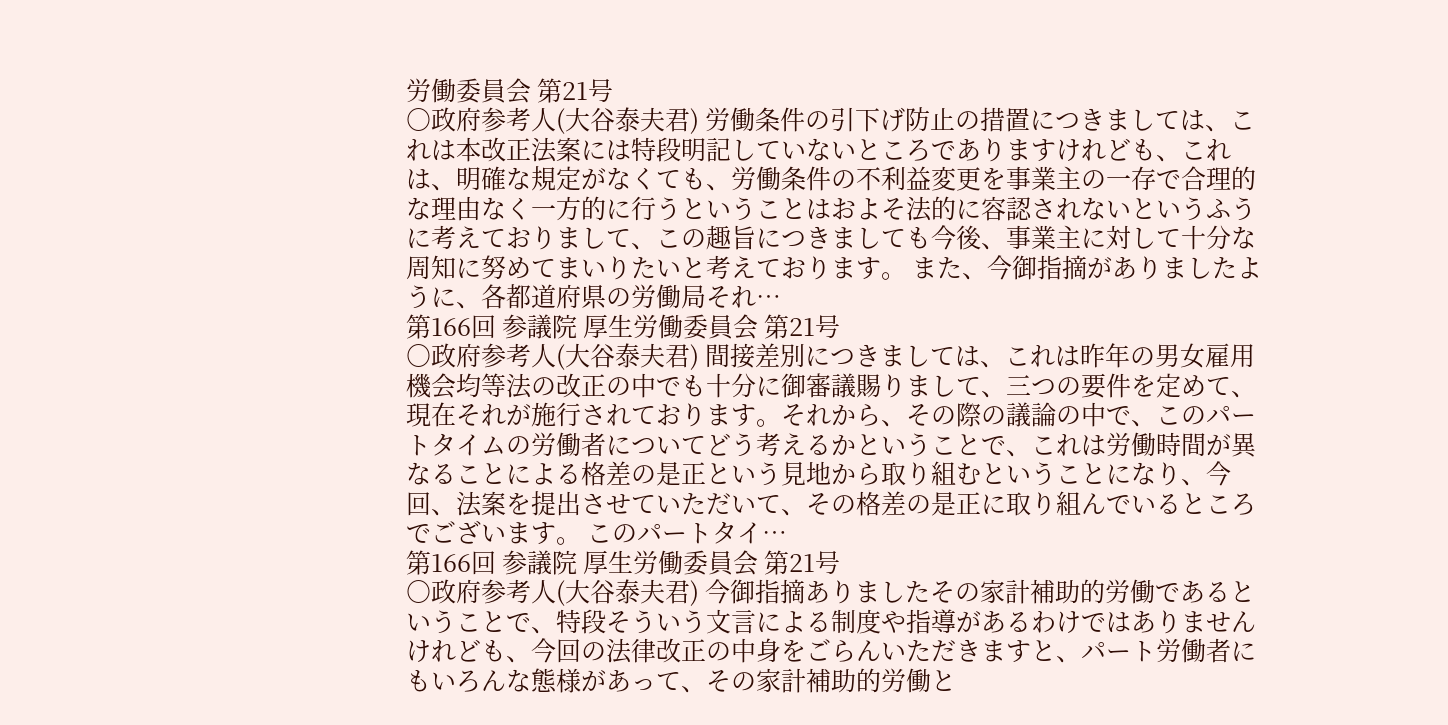労働委員会 第21号
○政府参考人(大谷泰夫君) 労働条件の引下げ防止の措置につきましては、これは本改正法案には特段明記していないところでありますけれども、これは、明確な規定がなくても、労働条件の不利益変更を事業主の一存で合理的な理由なく一方的に行うということはおよそ法的に容認されないというふうに考えておりまして、この趣旨につきましても今後、事業主に対して十分な周知に努めてまいりたいと考えております。 また、今御指摘がありましたように、各都道府県の労働局それ…
第166回 参議院 厚生労働委員会 第21号
○政府参考人(大谷泰夫君) 間接差別につきましては、これは昨年の男女雇用機会均等法の改正の中でも十分に御審議賜りまして、三つの要件を定めて、現在それが施行されております。それから、その際の議論の中で、このパートタイムの労働者についてどう考えるかということで、これは労働時間が異なることによる格差の是正という見地から取り組むということになり、今回、法案を提出させていただいて、その格差の是正に取り組んでいるところでございます。 このパートタイ…
第166回 参議院 厚生労働委員会 第21号
○政府参考人(大谷泰夫君) 今御指摘ありましたその家計補助的労働であるということで、特段そういう文言による制度や指導があるわけではありませんけれども、今回の法律改正の中身をごらんいただきますと、パート労働者にもいろんな態様があって、その家計補助的労働と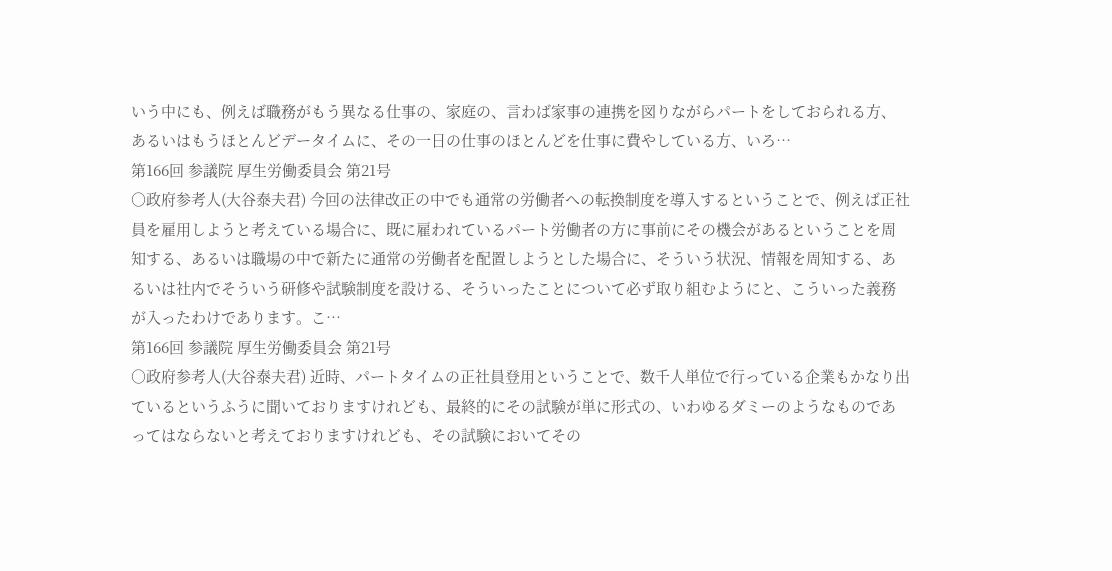いう中にも、例えば職務がもう異なる仕事の、家庭の、言わば家事の連携を図りながらパートをしておられる方、あるいはもうほとんどデータイムに、その一日の仕事のほとんどを仕事に費やしている方、いろ…
第166回 参議院 厚生労働委員会 第21号
○政府参考人(大谷泰夫君) 今回の法律改正の中でも通常の労働者への転換制度を導入するということで、例えば正社員を雇用しようと考えている場合に、既に雇われているパート労働者の方に事前にその機会があるということを周知する、あるいは職場の中で新たに通常の労働者を配置しようとした場合に、そういう状況、情報を周知する、あるいは社内でそういう研修や試験制度を設ける、そういったことについて必ず取り組むようにと、こういった義務が入ったわけであります。こ…
第166回 参議院 厚生労働委員会 第21号
○政府参考人(大谷泰夫君) 近時、パートタイムの正社員登用ということで、数千人単位で行っている企業もかなり出ているというふうに聞いておりますけれども、最終的にその試験が単に形式の、いわゆるダミーのようなものであってはならないと考えておりますけれども、その試験においてその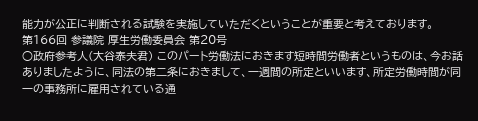能力が公正に判断される試験を実施していただくということが重要と考えております。
第166回 参議院 厚生労働委員会 第20号
○政府参考人(大谷泰夫君) このパート労働法におきます短時間労働者というものは、今お話ありましたように、同法の第二条におきまして、一週間の所定といいます、所定労働時間が同一の事務所に雇用されている通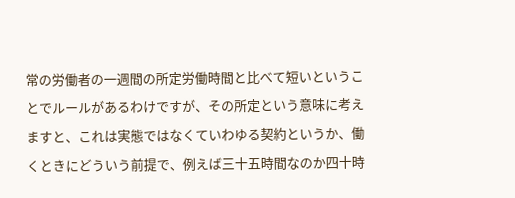常の労働者の一週間の所定労働時間と比べて短いということでルールがあるわけですが、その所定という意味に考えますと、これは実態ではなくていわゆる契約というか、働くときにどういう前提で、例えば三十五時間なのか四十時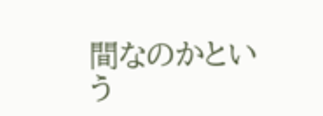間なのかという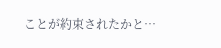ことが約束されたかと…